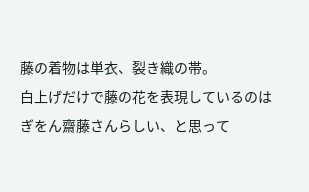藤の着物は単衣、裂き織の帯。
白上げだけで藤の花を表現しているのは
ぎをん齋藤さんらしい、と思って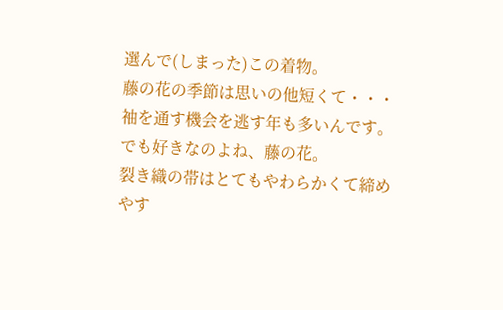選んで(しまった)この着物。
藤の花の季節は思いの他短くて・・・
袖を通す機会を逃す年も多いんです。
でも好きなのよね、藤の花。
裂き織の帯はとてもやわらかくて締めやす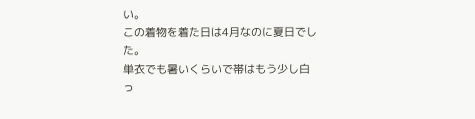い。
この着物を着た日は4月なのに夏日でした。
単衣でも暑いくらいで帯はもう少し白っ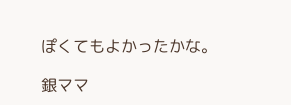ぽくてもよかったかな。

銀ママ